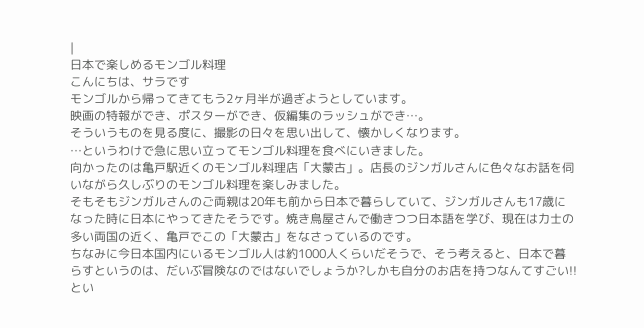|
日本で楽しめるモンゴル料理
こんにちは、サラです
モンゴルから帰ってきてもう2ヶ月半が過ぎようとしています。
映画の特報ができ、ポスターができ、仮編集のラッシュができ…。
そういうものを見る度に、撮影の日々を思い出して、懐かしくなります。
…というわけで急に思い立ってモンゴル料理を食べにいきました。
向かったのは亀戸駅近くのモンゴル料理店「大蒙古」。店長のジンガルさんに色々なお話を伺いながら久しぶりのモンゴル料理を楽しみました。
そもそもジンガルさんのご両親は20年も前から日本で暮らしていて、ジンガルさんも17歳になった時に日本にやってきたそうです。焼き鳥屋さんで働きつつ日本語を学び、現在は力士の多い両国の近く、亀戸でこの「大蒙古」をなさっているのです。
ちなみに今日本国内にいるモンゴル人は約1000人くらいだそうで、そう考えると、日本で暮らすというのは、だいぶ冒険なのではないでしょうか?しかも自分のお店を持つなんてすごい!!
とい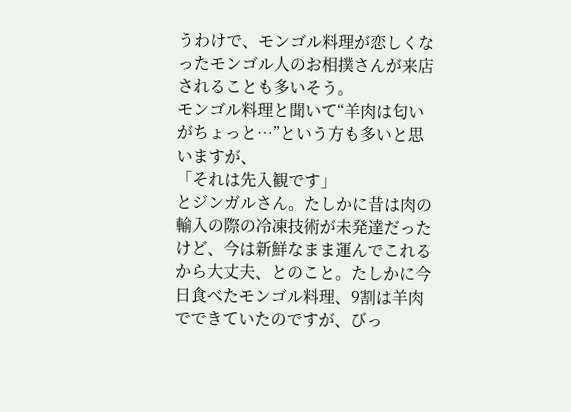うわけで、モンゴル料理が恋しくなったモンゴル人のお相撲さんが来店されることも多いそう。
モンゴル料理と聞いて“羊肉は匂いがちょっと…”という方も多いと思いますが、
「それは先入観です」
とジンガルさん。たしかに昔は肉の輸入の際の冷凍技術が未発達だったけど、今は新鮮なまま運んでこれるから大丈夫、とのこと。たしかに今日食べたモンゴル料理、9割は羊肉でできていたのですが、びっ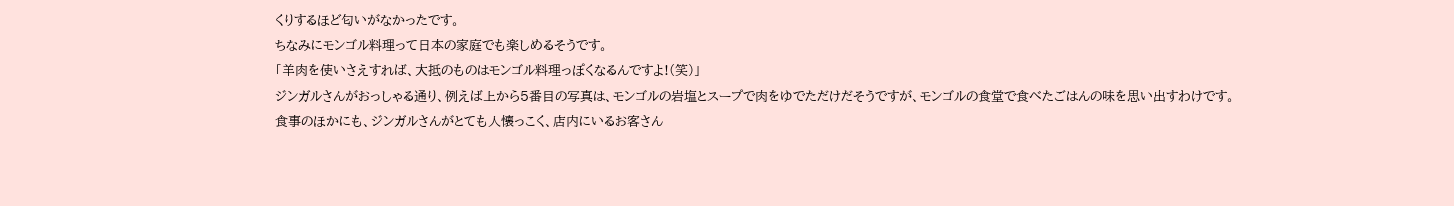くりするほど匂いがなかったです。
ちなみにモンゴル料理って日本の家庭でも楽しめるそうです。
「羊肉を使いさえすれば、大抵のものはモンゴル料理っぽくなるんですよ!(笑)」
ジンガルさんがおっしゃる通り、例えば上から5番目の写真は、モンゴルの岩塩とスープで肉をゆでただけだそうですが、モンゴルの食堂で食べたごはんの味を思い出すわけです。
食事のほかにも、ジンガルさんがとても人懐っこく、店内にいるお客さん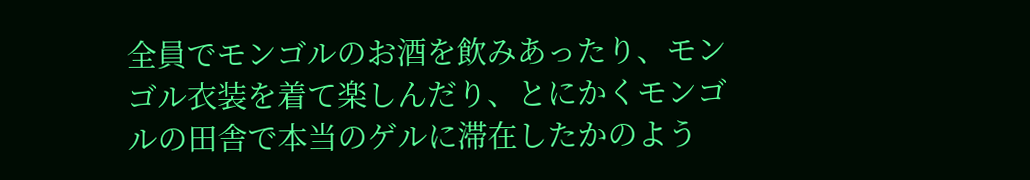全員でモンゴルのお酒を飲みあったり、モンゴル衣装を着て楽しんだり、とにかくモンゴルの田舎で本当のゲルに滞在したかのよう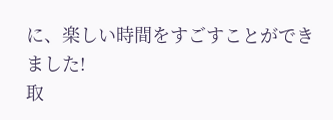に、楽しい時間をすごすことができました!
取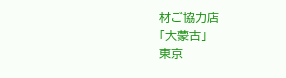材ご協力店
「大蒙古」
東京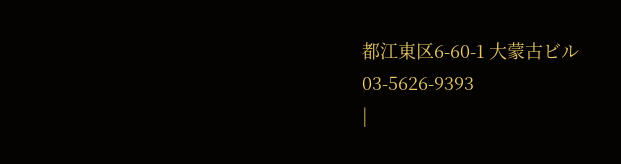都江東区6-60-1 大蒙古ビル
03-5626-9393
|